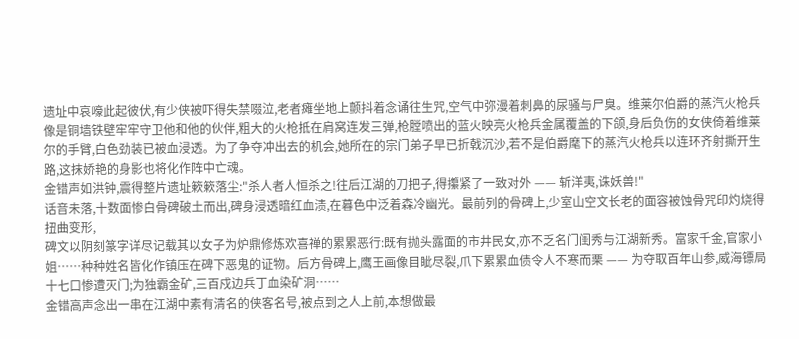遗址中哀嚎此起彼伏,有少侠被吓得失禁啜泣,老者瘫坐地上颤抖着念诵往生咒,空气中弥漫着刺鼻的尿骚与尸臭。维莱尔伯爵的蒸汽火枪兵像是铜墙铁壁牢牢守卫他和他的伙伴,粗大的火枪抵在肩窝连发三弹,枪膛喷出的蓝火映亮火枪兵金属覆盖的下颌,身后负伤的女侠倚着维莱尔的手臂,白色劲装已被血浸透。为了争夺冲出去的机会,她所在的宗门弟子早已折戟沉沙,若不是伯爵麾下的蒸汽火枪兵以连环齐射撕开生路,这抹娇艳的身影也将化作阵中亡魂。
金错声如洪钟,震得整片遗址簌簌落尘:"杀人者人恒杀之!往后江湖的刀把子,得攥紧了一致对外 —— 斩洋夷,诛妖兽!"
话音未落,十数面惨白骨碑破土而出,碑身浸透暗红血渍,在暮色中泛着森冷幽光。最前列的骨碑上,少室山空文长老的面容被蚀骨咒印灼烧得扭曲变形,
碑文以阴刻篆字详尽记载其以女子为炉鼎修炼欢喜禅的累累恶行:既有抛头露面的市井民女,亦不乏名门闺秀与江湖新秀。富家千金,官家小姐……种种姓名皆化作镇压在碑下恶鬼的证物。后方骨碑上,鹰王画像目眦尽裂,爪下累累血债令人不寒而栗 —— 为夺取百年山参,威海镖局十七口惨遭灭门;为独霸金矿,三百戍边兵丁血染矿洞……
金错高声念出一串在江湖中素有清名的侠客名号,被点到之人上前,本想做最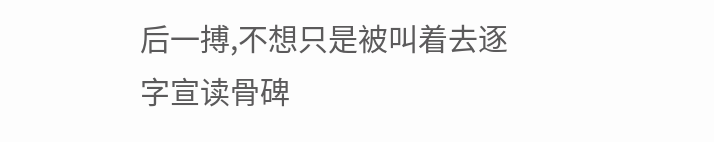后一搏,不想只是被叫着去逐字宣读骨碑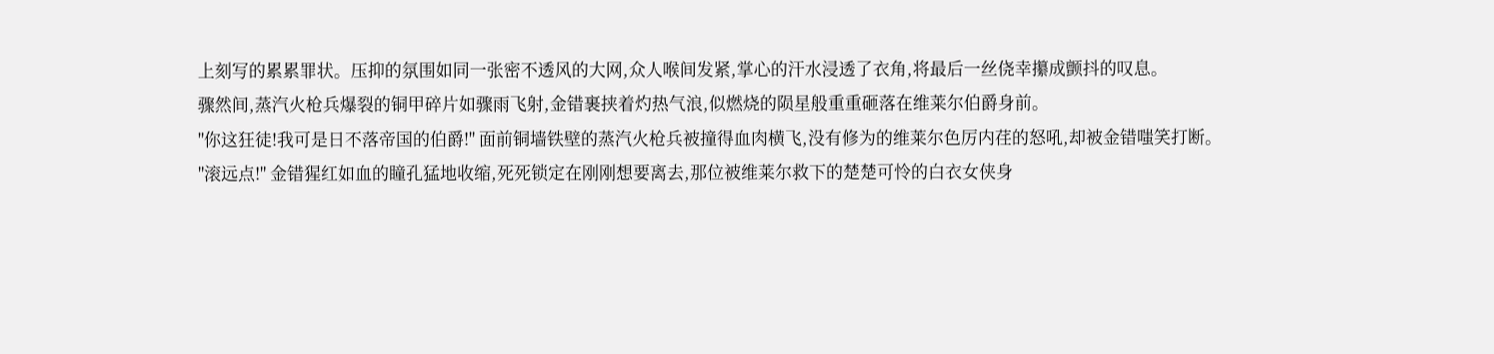上刻写的累累罪状。压抑的氛围如同一张密不透风的大网,众人喉间发紧,掌心的汗水浸透了衣角,将最后一丝侥幸攥成颤抖的叹息。
骤然间,蒸汽火枪兵爆裂的铜甲碎片如骤雨飞射,金错裹挟着灼热气浪,似燃烧的陨星般重重砸落在维莱尔伯爵身前。
"你这狂徒!我可是日不落帝国的伯爵!" 面前铜墙铁壁的蒸汽火枪兵被撞得血肉横飞,没有修为的维莱尔色厉内荏的怒吼,却被金错嗤笑打断。
"滚远点!" 金错猩红如血的瞳孔猛地收缩,死死锁定在刚刚想要离去,那位被维莱尔救下的楚楚可怜的白衣女侠身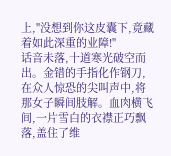上,"没想到你这皮囊下,竟藏着如此深重的业障!"
话音未落,十道寒光破空而出。金错的手指化作钢刀,在众人惊恐的尖叫声中,将那女子瞬间肢解。血肉横飞间,一片雪白的衣襟正巧飘落,盖住了维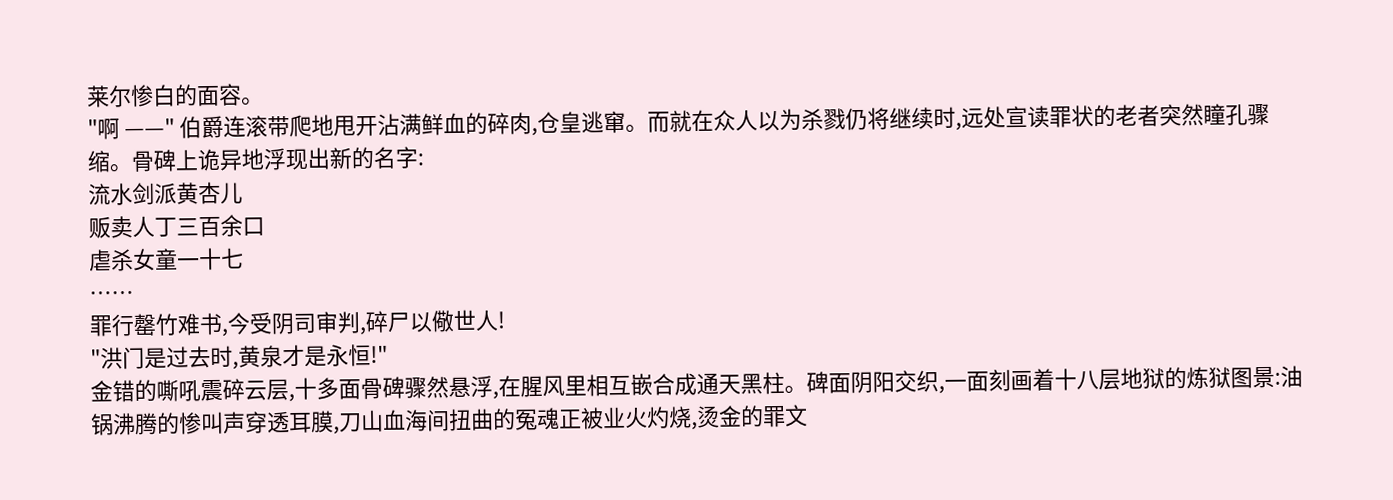莱尔惨白的面容。
"啊 ——" 伯爵连滚带爬地甩开沾满鲜血的碎肉,仓皇逃窜。而就在众人以为杀戮仍将继续时,远处宣读罪状的老者突然瞳孔骤缩。骨碑上诡异地浮现出新的名字:
流水剑派黄杏儿
贩卖人丁三百余口
虐杀女童一十七
……
罪行罄竹难书,今受阴司审判,碎尸以儆世人!
"洪门是过去时,黄泉才是永恒!"
金错的嘶吼震碎云层,十多面骨碑骤然悬浮,在腥风里相互嵌合成通天黑柱。碑面阴阳交织,一面刻画着十八层地狱的炼狱图景:油锅沸腾的惨叫声穿透耳膜,刀山血海间扭曲的冤魂正被业火灼烧,烫金的罪文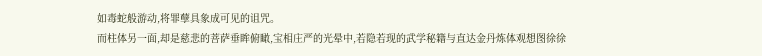如毒蛇般游动,将罪孽具象成可见的诅咒。
而柱体另一面,却是慈悲的菩萨垂眸俯瞰,宝相庄严的光晕中,若隐若现的武学秘籍与直达金丹炼体观想图徐徐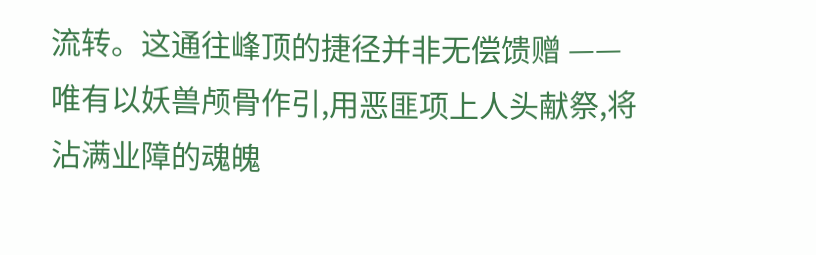流转。这通往峰顶的捷径并非无偿馈赠 —— 唯有以妖兽颅骨作引,用恶匪项上人头献祭,将沾满业障的魂魄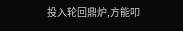投入轮回鼎炉,方能叩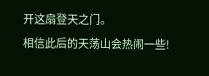开这扇登天之门。
相信此后的天荡山会热闹一些!